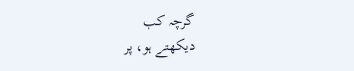گرچہ کب
دیکھتے ہو، پر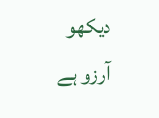دیکھو
آرزو ہے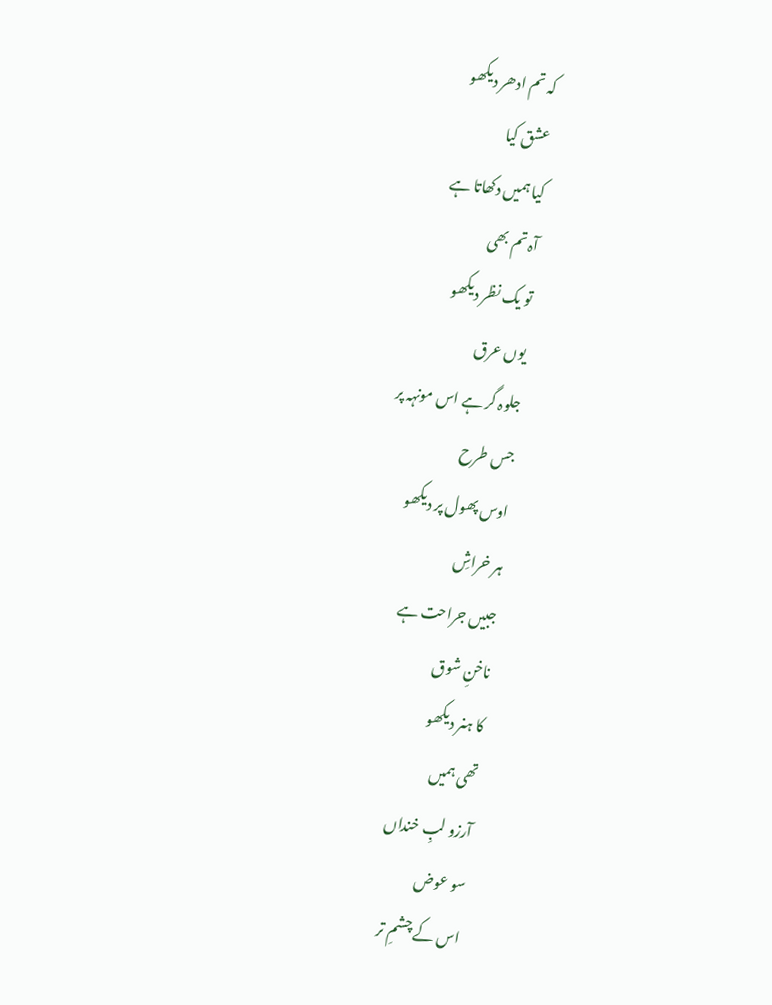کہ تم ادھر دیکھو
عشق کیا
کیا ہمیں دکھاتا ہے
آہ تم بھی
تو یک نظر دیکھو
یوں عرق
جلوہ گر ہے اس مونہہ پر
جس طرح
اوس پھول پر دیکھو
ہر خراشِ
جبیں جراحت ہے
ناخنِ شوق
کا ہنر دیکھو
تھی ہمیں
آرزو لبِ خنداں
سو عوض
اس کے چشمِ تر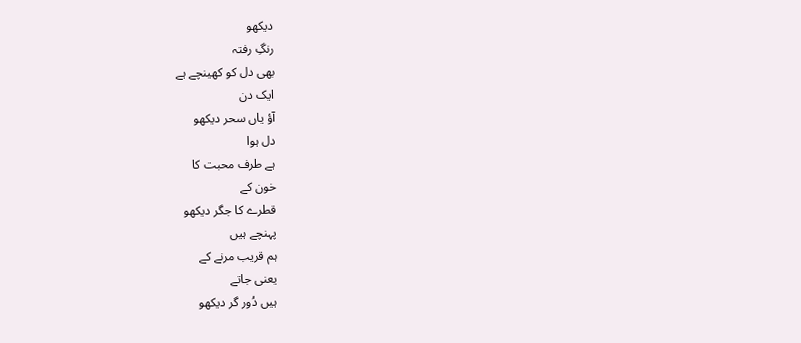دیکھو
رنگِ رفتہ
بھی دل کو کھینچے ہے
ایک دن
آؤ یاں سحر دیکھو
دل ہوا
ہے طرف محبت کا
خون کے
قطرے کا جگر دیکھو
پہنچے ہیں
ہم قریب مرنے کے
یعنی جاتے
ہیں دُور گر دیکھو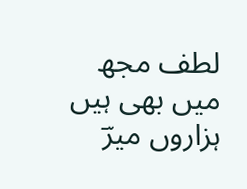لطف مجھ
میں بھی ہیں ہزاروں میرؔ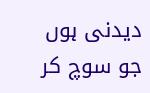دیدنی ہوں
جو سوچ کر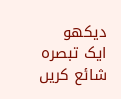دیکھو
ایک تبصرہ شائع کریں